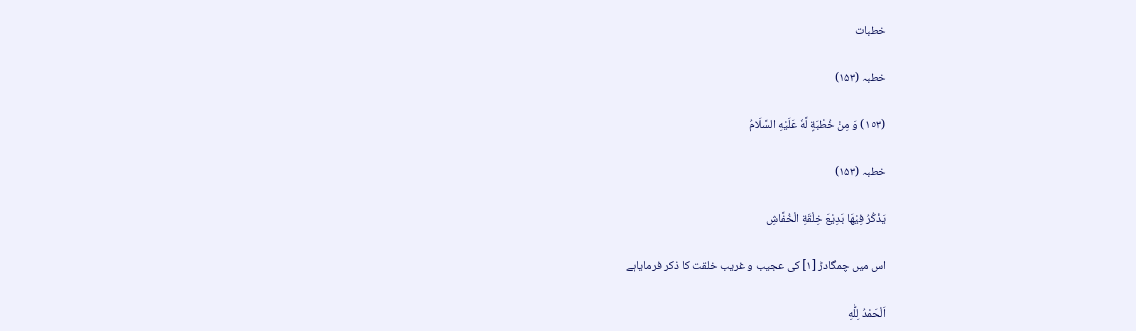خطبات

خطبہ (۱۵۳)

(۱٥٣) وَ مِنْ خُطْبَةٍ لَّهٗ عَلَیْهِ السَّلَامُ

خطبہ (۱۵۳)

یَذْكُرُ فِیْهَا بَدِیْعَ خِلْقَةِ الْخُفَّاشِ

اس میں چمگادڑ [۱] کی عجیب و غریب خلقت کا ذکر فرمایاہے

اَلْحَمْدُ لِلّٰهِ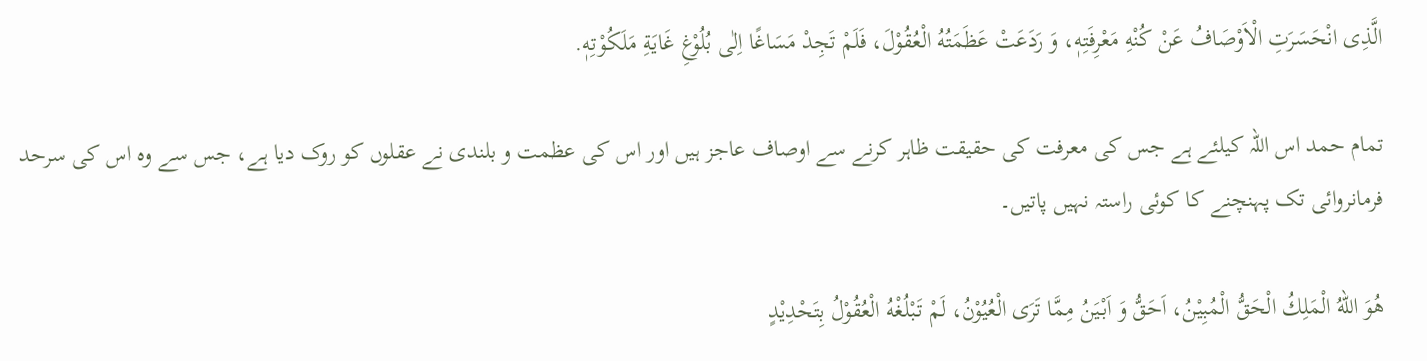الَّذِی انْحَسَرَتِ الْاَوْصَافُ عَنْ كُنْهِ مَعْرِفَتِهٖ، وَ رَدَعَتْ عَظَمَتُهُ الْعُقُوْلَ، فَلَمْ تَجِدْ مَسَاغًا اِلٰی بُلُوْغِ غَایَةِ مَلَكُوْتِهٖ.

تمام حمد اس اللہ کیلئے ہے جس کی معرفت کی حقیقت ظاہر کرنے سے اوصاف عاجز ہیں اور اس کی عظمت و بلندی نے عقلوں کو روک دیا ہے، جس سے وہ اس کی سرحد فرمانروائی تک پہنچنے کا کوئی راستہ نہیں پاتیں۔

هُوَ اللهُ الْمَلِكُ الْحَقُّ الْمُبِیْنُ، اَحَقُّ وَ اَبْیَنُ مِمَّا تَرَی الْعُیُوْنُ، لَمْ تَبْلُغْهُ الْعُقُوْلُ بِتَحْدِیْدٍ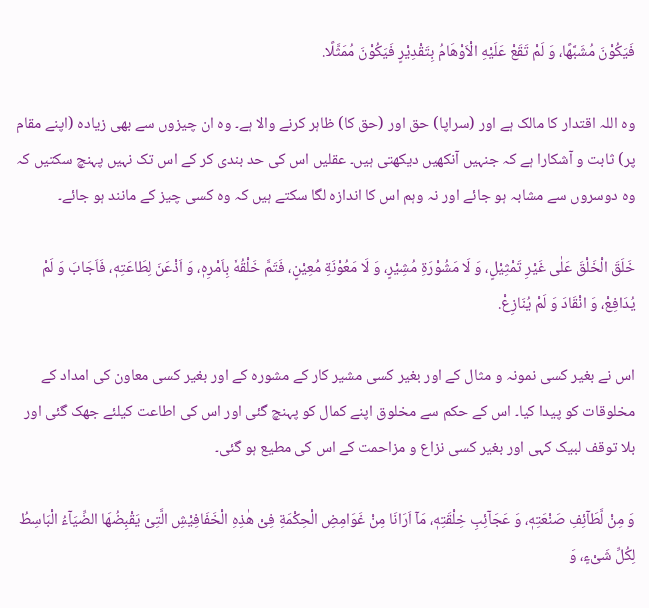فَیَكُوْنَ مُشَبَّهًا، وَ لَمْ تَقَعْ عَلَیْهِ الْاَوْهَامُ بِتَقْدِیْرٍ فَیَكُوْنَ مُمَثَّلًا.

وہ اللہ اقتدار کا مالک ہے اور (سراپا) حق اور (حق کا) ظاہر کرنے والا ہے۔ وہ ان چیزوں سے بھی زیادہ (اپنے مقام پر) ثابت و آشکارا ہے کہ جنہیں آنکھیں دیکھتی ہیں۔ عقلیں اس کی حد بندی کر کے اس تک نہیں پہنچ سکتیں کہ وہ دوسروں سے مشابہ ہو جائے اور نہ وہم اس کا اندازہ لگا سکتے ہیں کہ وہ کسی چیز کے مانند ہو جائے۔

خَلَقَ الْخَلْقَ عَلٰی غَیْرِ تَمْثِیْلٍ، وَ لَا مَشُوْرَةِ مُشِیْرٍ، وَ لَا مَعُوْنَةِ مُعِیْنٍ، فَتَمَّ خَلْقُهٗ بِاَمْرِهٖ، وَ اَذْعَنَ لِطَاعَتِهٖ، فَاَجَابَ وَ لَمْ یُدَافِعْ، وَ انْقَادَ وَ لَمْ یُنَازِعْ.

اس نے بغیر کسی نمونہ و مثال کے اور بغیر کسی مشیر کار کے مشورہ کے اور بغیر کسی معاون کی امداد کے مخلوقات کو پیدا کیا۔ اس کے حکم سے مخلوق اپنے کمال کو پہنچ گئی اور اس کی اطاعت کیلئے جھک گئی اور بلا توقف لبیک کہی اور بغیر کسی نزاع و مزاحمت کے اس کی مطیع ہو گئی۔

وَ مِنْ لَّطَآئِفِ صَنْعَتِهٖ، وَ عَجَآئِبِ خِلْقَتِهٖ، مَاۤ اَرَانَا مِنْ غَوَامِضِ الْحِكْمَةِ فِیْ هٰذِهِ الْخَفَافِیْشِ الَّتِیْ یَقْبِضُهَا الضِّیَآءُ الْبَاسِطُ لِكُلِّ شَیْءٍ، وَ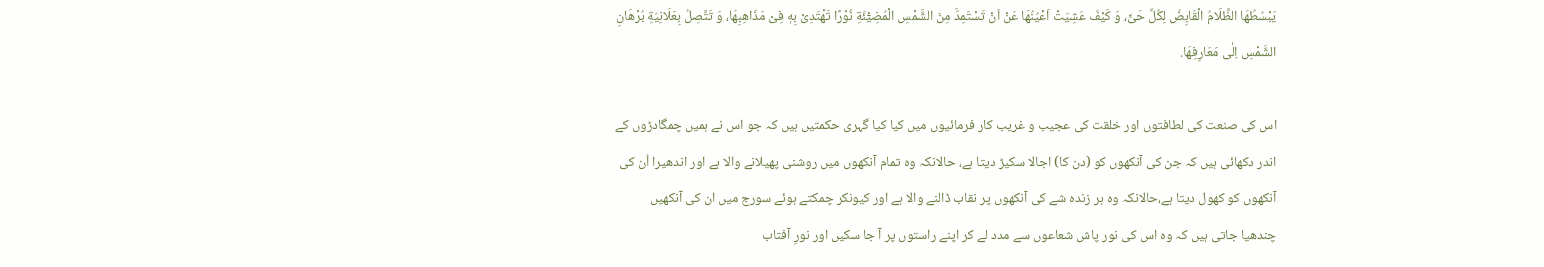یَبْسُطُهَا الظَّلَامُ الْقَابِضُ لِكُلِّ حَیٍّ، وَ كَیْفَ عَشِیَتْ اَعْیُنُهَا عَنْ اَنْ تَسْتَمِدَّ مِنَ الشَّمْسِ الْمُضِیْٓئَةِ نُوْرًا تَهْتَدِیْ بِهٖ فِیْ مَذَاهِبِهَا، وَ تَتَّصِلُ بِعَلَانِیَةِ بُرْهَانِ الشَّمْسِ اِلٰی مَعَارِفِهَا.

اس کی صنعت کی لطافتوں اور خلقت کی عجیب و غریب کار فرمائیوں میں کیا کیا گہری حکمتیں ہیں کہ جو اس نے ہمیں چمگادڑوں کے اندر دکھائی ہیں کہ جن کی آنکھوں کو (دن کا) اجالا سکیڑ دیتا ہے، حالانکہ وہ تمام آنکھوں میں روشنی پھیلانے والا ہے اور اندھیرا اُن کی آنکھوں کو کھول دیتا ہے،حالانکہ وہ ہر زندہ شے کی آنکھوں پر نقاب ڈالنے والا ہے اور کیونکر چمکتے ہوئے سورج میں ان کی آنکھیں چندھیا جاتی ہیں کہ وہ اس کی نور پاش شعاعوں سے مدد لے کر اپنے راستوں پر آ جا سکیں اور نورِ آفتاب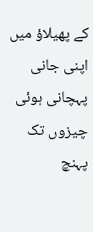کے پھیلاؤ میں اپنی جانی پہچانی ہوئی چیزوں تک پہنچ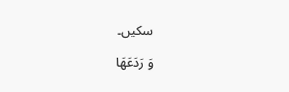سکیں۔

وَ رَدَعَهَا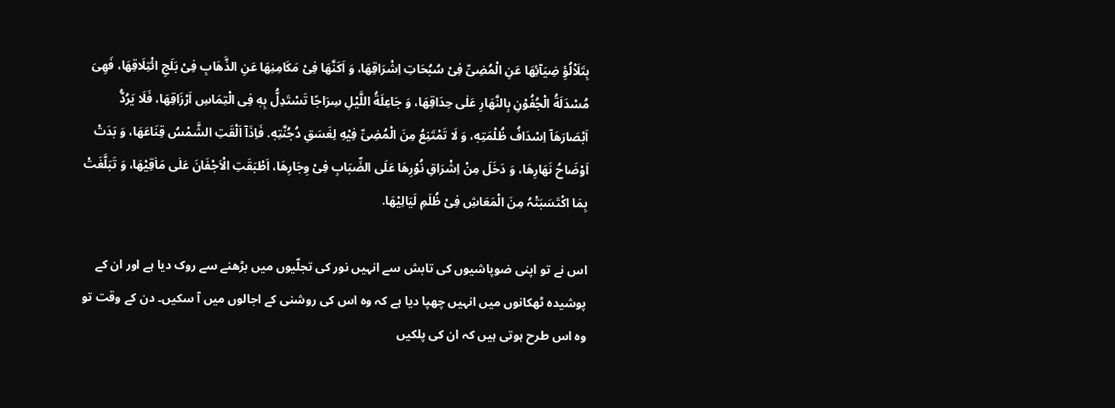بِتَلَاْلُؤِ ضِیَآئِهَا عَنِ الْمُضِیِّ فِیْ سُبُحَاتِ اِشْرَاقِهَا، وَ اَكَنَّهَا فِیْ مَكَامِنِهَا عَنِ الذَّهَابِ فِیْ بَلَجِ ائْتِلَاقِهَا، فَهِیَ مُسْدَلَةُ الْجُفُوْنِ بِالنَّهَارِ عَلٰی حِدَاقِهَا، وَ جَاعِلَةُ اللَّیْلِ سِرَاجًا تَسْتَدِلُّ بِهٖ فِی الْتِمَاسِ اَرْزَاقِهَا، فَلَا یَرُدُّ اَبْصَارَهَاۤ اِسْدَافُ ظُلْمَتِهٖ، وَ لَا تَمْتَنِعُ مِنَ الْمُضِیِّ فِیْهِ لِغَسَقِ دُجُنَّتِهٖ. فَاِذَاۤ اَلْقَتِ الشَّمْسُ قِنَاعَهَا، وَ بَدَتْ اَوْضَاحُ نَهَارِهَا، وَ دَخَلَ مِنْ اِشْرَاقِ نُوْرِهَا عَلَی الضِّبَابِ فِیْ وِجَارِهَا، اَطْبَقَتِ الْاَجْفَانَ عَلٰی مَاٰقِیْهَا، وَ تَبَلَّغَتْ بِمَا اكْتَسَبَتْہُ مِنَ الْمَعَاشِ فِیْ ظُلَمِ لَیَالِیْهَا.

اس نے تو اپنی ضوپاشیوں کی تابش سے انہیں نور کی تجلّیوں میں بڑھنے سے روک دیا ہے اور ان کے پوشیدہ ٹھکانوں میں انہیں چھپا دیا ہے کہ وہ اس کی روشنی کے اجالوں میں آ سکیں۔ دن کے وقت تو وہ اس طرح ہوتی ہیں کہ ان کی پلکیں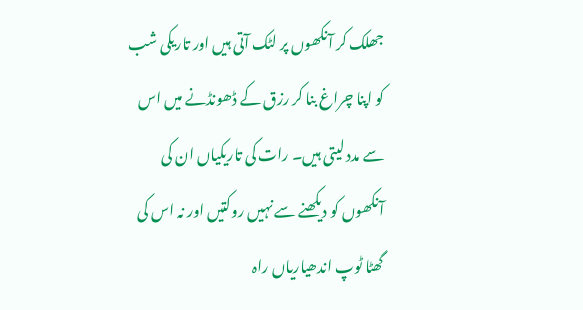جھلک کر آنکھوں پر لٹک آتی ہیں اور تاریکی شب کو اپنا چراغ بنا کر رزق کے ڈھونڈنے میں اس سے مدد لیتی ہیں۔ رات کی تاریکیاں ان کی آنکھوں کو دیکھنے سے نہیں روکتیں اور نہ اس کی گھٹا ٹوپ اندھیاریاں راہ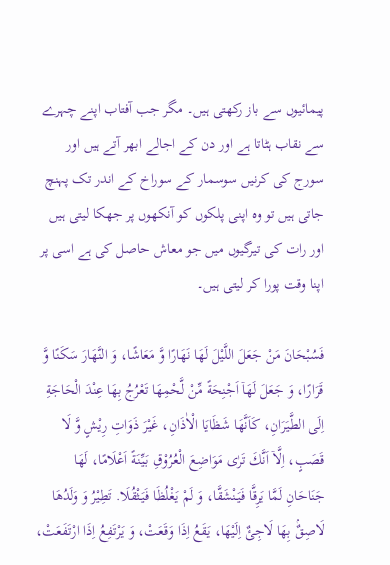پیمائیوں سے باز رکھتی ہیں۔ مگر جب آفتاب اپنے چہرے سے نقاب ہٹاتا ہے اور دن کے اجالے ابھر آتے ہیں اور سورج کی کرنیں سوسمار کے سوراخ کے اندر تک پہنچ جاتی ہیں تو وہ اپنی پلکوں کو آنکھوں پر جھکا لیتی ہیں اور رات کی تیرگیوں میں جو معاش حاصل کی ہے اسی پر اپنا وقت پورا کر لیتی ہیں۔

فَسُبْحَانَ مَنْ جَعَلَ اللَّیْلَ لَهَا نَهَارًا وَّ مَعَاشًا، وَ النَّهَارَ سَكَنًا وَّ قَرَارًا، وَ جَعَلَ لَهَاۤ اَجْنِحَةً مِّنْ لَّحْمِهَا تَعْرُجُ بِهَا عِنْدَ الْحَاجَةِ اِلَی الطَّیَرَانِ، كَاَنَّهَا شَظَایَا الْاٰذَانِ، غَیْرَ ذَوَاتِ رِیْشٍ وَّ لَا قَصَبٍ، اِلَّاۤ اَنَّكَ تَرٰی مَوَاضِعَ الْعُرُوْقِ بَیِّنَةً اَعْلَامًا، لَهَا جَنَاحَانِ لَمَّا یَرِقَّا فَیَنْشَقَّا، وَ لَمْ یَغْلُظَا فَیَثْقُلَا. تَطِیْرُ وَ وَلَدُهَا لَاصِقٌۢ بِهَا لَاجِئٌ اِلَیْهَا، یَقَعُ اِذَا وَقَعَتْ، وَ یَرْتَفِعُ اِذَا ارْتَفَعَتْ،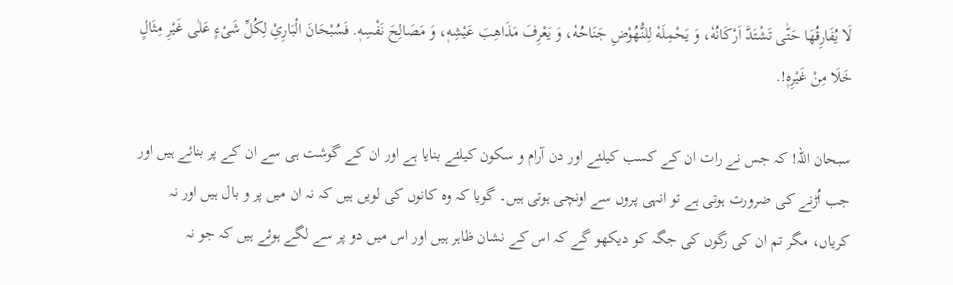لَا یُفَارِقُهَا حَتّٰی تَشْتَدَّ اَرْكَانُهٗ، وَ یَحْمِلَهٗ لِلنُّهُوْضِ جَنَاحُهٗ، وَ یَعْرِفَ مَذَاهِبَ عَیْشِهٖ، وَ مَصَالِحَ نَفْسِهٖ. فَسُبْحَانَ الْبَارِئِ لِكُلِّ شَیْءٍ عَلٰی غَیْرِ مِثَالٍ خَلَا مِنْ غَیْرِهٖ!.

سبحان اللہ! کہ جس نے رات ان کے کسب کیلئے اور دن آرام و سکون کیلئے بنایا ہے اور ان کے گوشت ہی سے ان کے پر بنائے ہیں اور جب اُڑنے کی ضرورت ہوتی ہے تو انہی پروں سے اونچی ہوتی ہیں۔ گویا کہ وہ کانوں کی لویں ہیں کہ نہ ان میں پر و بال ہیں اور نہ کریاں، مگر تم ان کی رگوں کی جگہ کو دیکھو گے کہ اس کے نشان ظاہر ہیں اور اس میں دو پر سے لگے ہوئے ہیں کہ جو نہ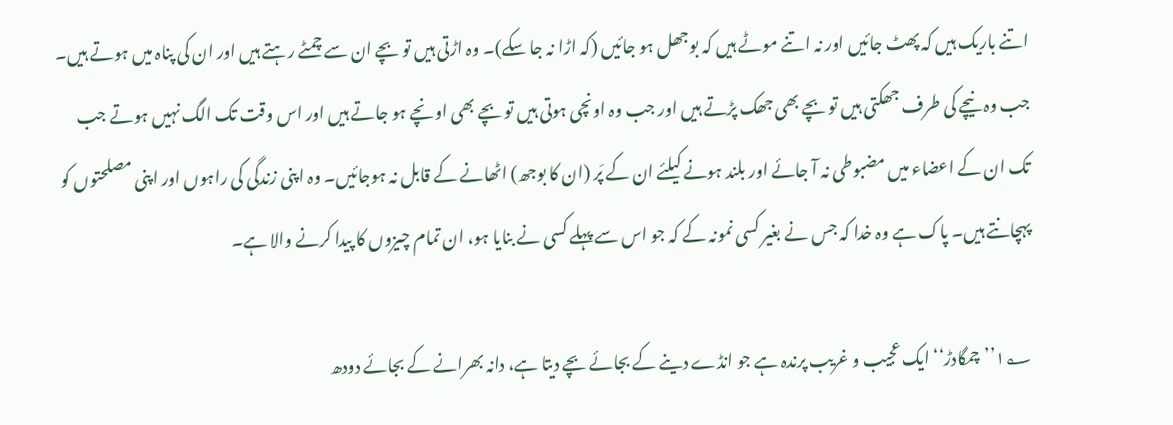اتنے باریک ہیں کہ پھٹ جائیں اور نہ اتنے موٹے ہیں کہ بوجھل ہو جائیں (کہ اڑا نہ جا سکے)۔ وہ اڑتی ہیں تو بچے ان سے چمٹے رہتے ہیں اور ان کی پناہ میں ہوتے ہیں۔ جب وہ نیچے کی طرف جھکتی ہیں تو بچے بھی جھک پڑتے ہیں اور جب وہ اونچی ہوتی ہیں تو بچے بھی اونچے ہو جاتے ہیں اور اس وقت تک الگ نہیں ہوتے جب تک ان کے اعضاء میں مضبوطی نہ آ جائے اور بلند ہونے کیلئے ان کے پَر (ان کا بوجھ) اٹھانے کے قابل نہ ہوجائیں۔ وہ اپنی زندگی کی راہوں اور اپنی مصلحتوں کو پہچانتے ہیں۔ پاک ہے وہ خدا کہ جس نے بغیر کسی نمونہ کے کہ جو اس سے پہلے کسی نے بنایا ہو، ان تمام چیزوں کا پیدا کرنے والا ہے۔

۱؂’’چمگادڑ‘‘ ایک عجیب و غریب پرندہ ہے جو انڈے دینے کے بجائے بچے دیتا ہے، دانہ بھرانے کے بجائے دودھ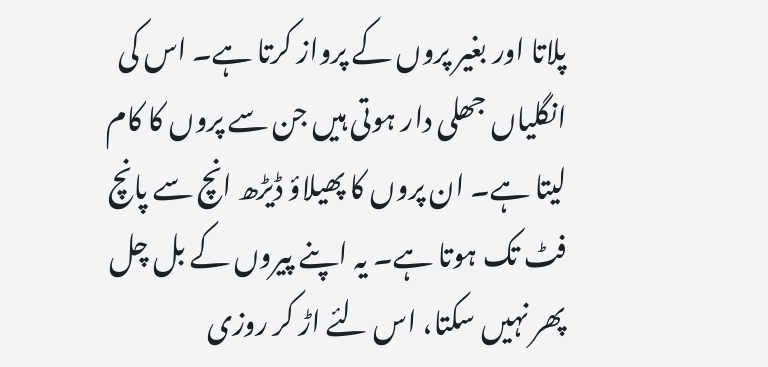پلاتا اور بغیر پروں کے پرواز کرتا ہے۔ اس کی انگلیاں جھلی دار ہوتی ہیں جن سے پروں کا کام لیتا ہے۔ ان پروں کا پھیلاؤ ڈیڑھ انچ سے پانچ فٹ تک ہوتا ہے۔ یہ اپنے پیروں کے بل چل پھر نہیں سکتا، اس لئے اڑ کر روزی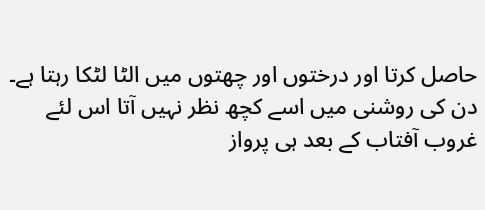حاصل کرتا اور درختوں اور چھتوں میں الٹا لٹکا رہتا ہے۔ دن کی روشنی میں اسے کچھ نظر نہیں آتا اس لئے غروب آفتاب کے بعد ہی پرواز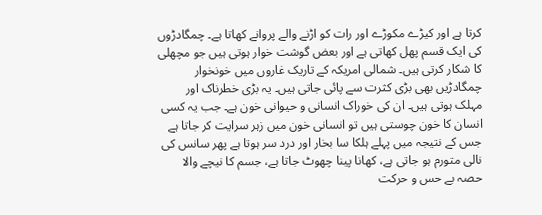کرتا ہے اور کیڑے مکوڑے اور رات کو اڑنے والے پروانے کھاتا ہے۔ چمگادڑوں کی ایک قسم پھل کھاتی ہے اور بعض گوشت خوار ہوتی ہیں جو مچھلی کا شکار کرتی ہیں۔ شمالی امریکہ کے تاریک غاروں میں خونخوار چمگادڑیں بھی بڑی کثرت سے پائی جاتی ہیں۔ یہ بڑی خطرناک اور مہلک ہوتی ہیں۔ ان کی خوراک انسانی و حیوانی خون ہے۔ جب یہ کسی انسان کا خون چوستی ہیں تو انسانی خون میں زہر سرایت کر جاتا ہے جس کے نتیجہ میں پہلے ہلکا سا بخار اور درد سر ہوتا ہے پھر سانس کی نالی متورم ہو جاتی ہے، کھانا پینا چھوٹ جاتا ہے، جسم کا نیچے والا حصہ بے حس و حرکت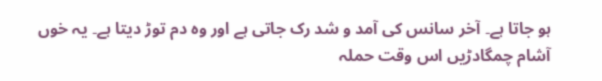ہو جاتا ہے۔ آخر سانس کی آمد و شد رک جاتی ہے اور وہ دم توڑ دیتا ہے۔ یہ خوں آشام چمگادڑیں اس وقت حملہ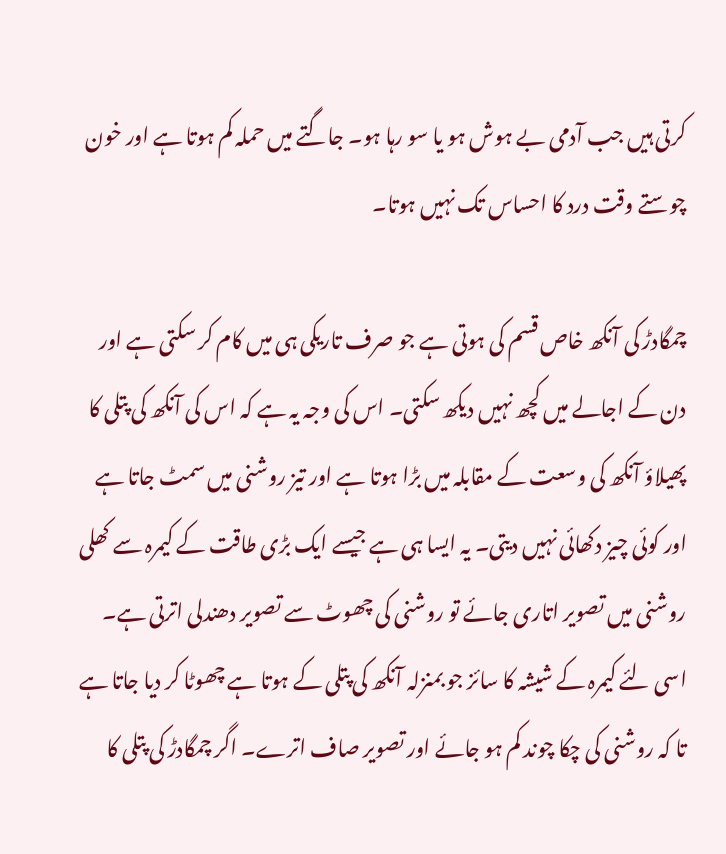کرتی ہیں جب آدمی بے ہوش ہو یا سو رہا ہو۔ جاگتے میں حملہ کم ہوتا ہے اور خون چوستے وقت درد کا احساس تک نہیں ہوتا۔

چمگادڑ کی آنکھ خاص قسم کی ہوتی ہے جو صرف تاریکی ہی میں کام کر سکتی ہے اور دن کے اجالے میں کچھ نہیں دیکھ سکتی۔ اس کی وجہ یہ ہے کہ اس کی آنکھ کی پتلی کا پھیلاؤ آنکھ کی وسعت کے مقابلہ میں بڑا ہوتا ہے اور تیز روشنی میں سمٹ جاتا ہے اور کوئی چیز دکھائی نہیں دیتی۔ یہ ایسا ہی ہے جیسے ایک بڑی طاقت کے کیمرہ سے کھلی روشنی میں تصویر اتاری جائے تو روشنی کی چھوٹ سے تصویر دھندلی اترتی ہے۔ اسی لئے کیمرہ کے شیشہ کا سائز جو بمنزلہ آنکھ کی پتلی کے ہوتا ہے چھوٹا کر دیا جاتا ہے تا کہ روشنی کی چکا چوند کم ہو جائے اور تصویر صاف اترے۔ اگر چمگادڑ کی پتلی کا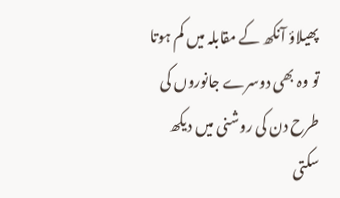پھیلاؤ آنکھ کے مقابلہ میں کم ہوتا تو وہ بھی دوسرے جانوروں کی طرح دن کی روشنی میں دیکھ سکتی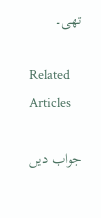تھی۔

Related Articles

جواب دیں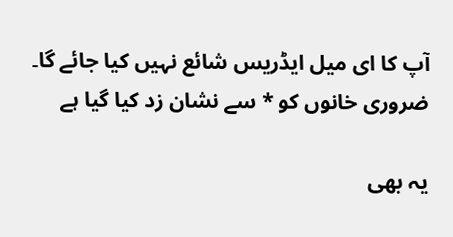آپ کا ای میل ایڈریس شائع نہیں کیا جائے گا۔ ضروری خانوں کو * سے نشان زد کیا گیا ہے

یہ بھی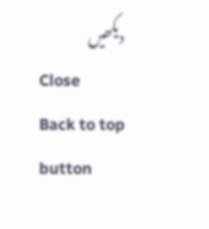دیکھیں
Close
Back to top button